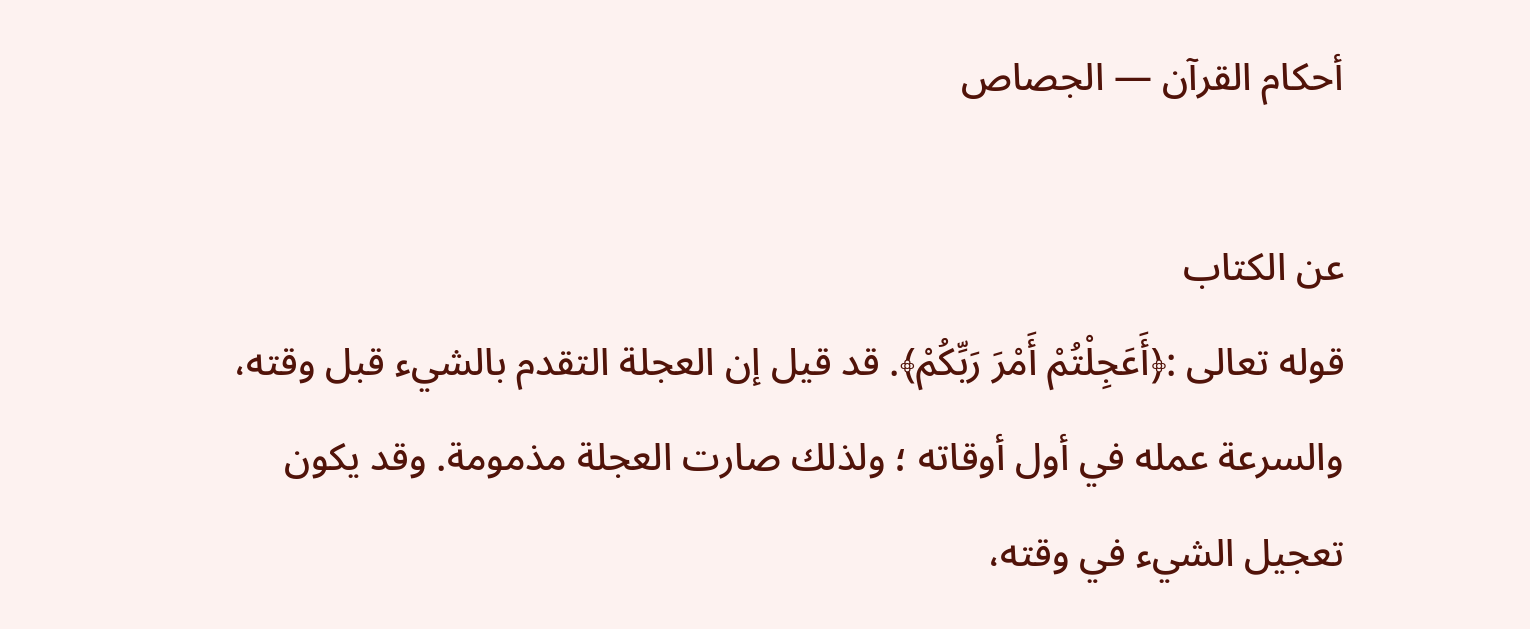أحكام القرآن — الجصاص

عن الكتاب
قوله تعالى :﴿أَعَجِلْتُمْ أَمْرَ رَبِّكُمْ﴾. قد قيل إن العجلة التقدم بالشيء قبل وقته، والسرعة عمله في أول أوقاته ؛ ولذلك صارت العجلة مذمومة. وقد يكون تعجيل الشيء في وقته،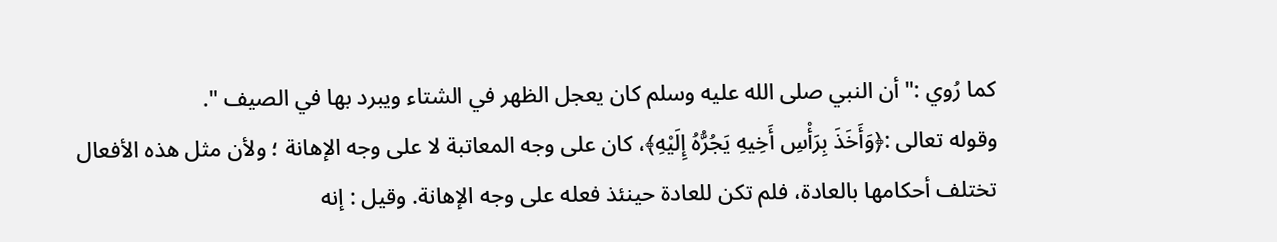كما رُوي :" أن النبي صلى الله عليه وسلم كان يعجل الظهر في الشتاء ويبرد بها في الصيف ".
وقوله تعالى :﴿وَأَخَذَ بِرَأْسِ أَخِيهِ يَجُرُّهُ إِلَيْهِ﴾، كان على وجه المعاتبة لا على وجه الإهانة ؛ ولأن مثل هذه الأفعال تختلف أحكامها بالعادة، فلم تكن للعادة حينئذ فعله على وجه الإهانة. وقيل : إنه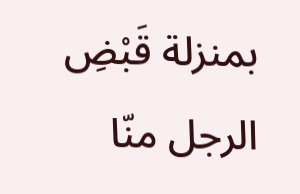بمنزلة قَبْضِ الرجل منّا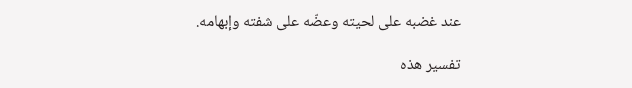عند غضبه على لحيته وعضّه على شفته وإبهامه.

تفسير هذه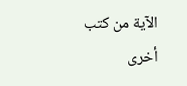الآية من كتب أخرى